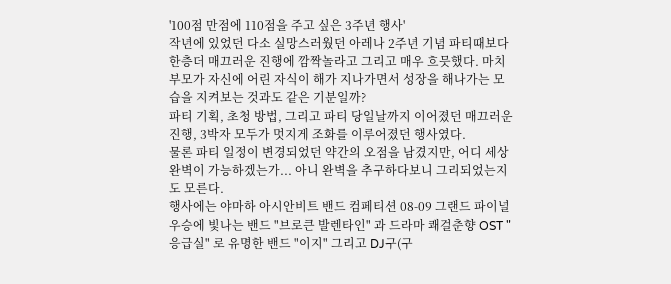'100점 만점에 110점을 주고 싶은 3주년 행사'
작년에 있었던 다소 실망스러웠던 아레나 2주년 기념 파티때보다 한층더 매끄러운 진행에 깜짝놀라고 그리고 매우 흐믓했다. 마치 부모가 자신에 어린 자식이 해가 지나가면서 성장을 해나가는 모습을 지켜보는 것과도 같은 기분일까?
파티 기획, 초청 방법, 그리고 파티 당일날까지 이어졌던 매끄러운 진행, 3박자 모두가 멋지게 조화를 이루어졌던 행사였다.
물론 파티 일정이 변경되었던 약간의 오점을 남겼지만, 어디 세상 완벽이 가능하겠는가... 아니 완벽을 추구하다보니 그리되었는지도 모른다.
행사에는 야마하 아시안비트 밴드 컴페티션 08-09 그랜드 파이널 우승에 빛나는 밴드 "브로큰 발렌타인" 과 드라마 쾌걸춘향 OST "응급실" 로 유명한 밴드 "이지" 그리고 DJ구(구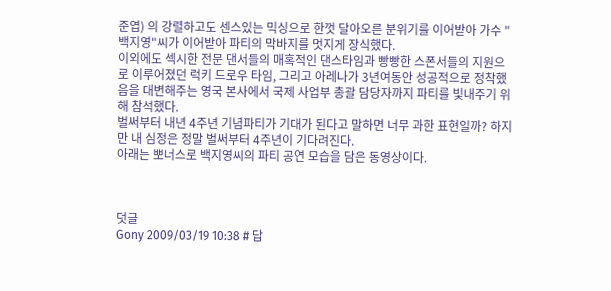준엽) 의 강렬하고도 센스있는 믹싱으로 한껏 달아오른 분위기를 이어받아 가수 "백지영"씨가 이어받아 파티의 막바지를 멋지게 장식했다.
이외에도 섹시한 전문 댄서들의 매혹적인 댄스타임과 빵빵한 스폰서들의 지원으로 이루어졌던 럭키 드로우 타임, 그리고 아레나가 3년여동안 성공적으로 정착했음을 대변해주는 영국 본사에서 국제 사업부 총괄 담당자까지 파티를 빛내주기 위해 참석했다.
벌써부터 내년 4주년 기념파티가 기대가 된다고 말하면 너무 과한 표현일까? 하지만 내 심정은 정말 벌써부터 4주년이 기다려진다.
아래는 뽀너스로 백지영씨의 파티 공연 모습을 담은 동영상이다.



덧글
Gony 2009/03/19 10:38 # 답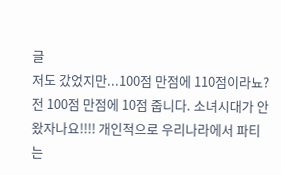글
저도 갔었지만...100점 만점에 110점이라뇨? 전 100점 만점에 10점 줍니다. 소녀시대가 안왔자나요!!!! 개인적으로 우리나라에서 파티는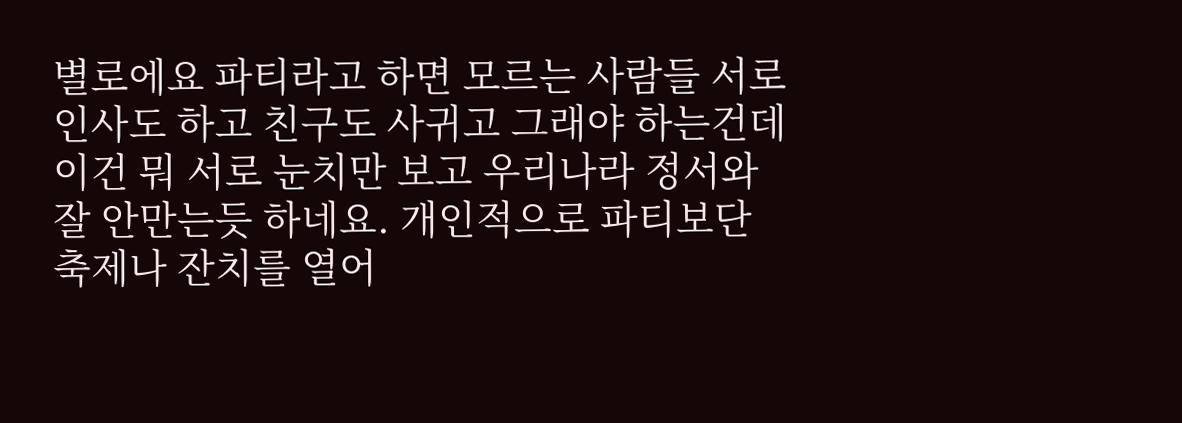별로에요 파티라고 하면 모르는 사람들 서로 인사도 하고 친구도 사귀고 그래야 하는건데 이건 뭐 서로 눈치만 보고 우리나라 정서와 잘 안만는듯 하네요. 개인적으로 파티보단 축제나 잔치를 열어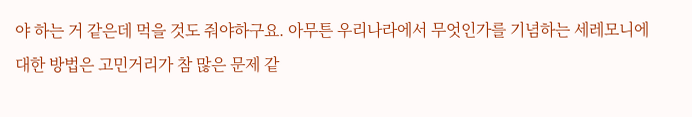야 하는 거 같은데 먹을 것도 줘야하구요. 아무튼 우리나라에서 무엇인가를 기념하는 세레모니에 대한 방법은 고민거리가 참 많은 문제 같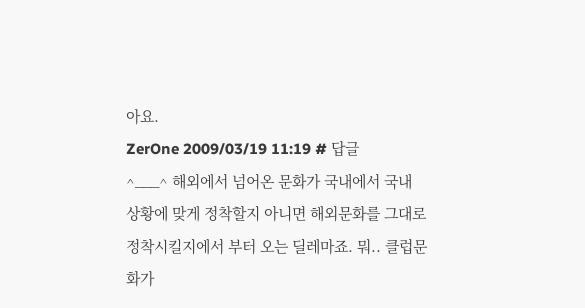아요.
ZerOne 2009/03/19 11:19 # 답글
^___^ 해외에서 넘어온 문화가 국내에서 국내 상황에 맞게 정착할지 아니면 해외문화를 그대로 정착시킬지에서 부터 오는 딜레마죠. 뭐.. 클럽문화가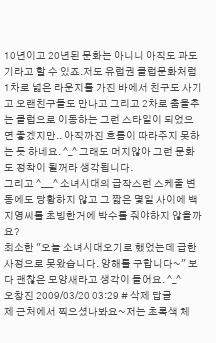10년이고 20년된 문화는 아니니 아직도 과도기라고 할 수 있죠.저도 유럽권 클럽문화처럼 1차로 넓은 라운지를 가진 바에서 친구도 사기고 오랜친구들도 만나고 그리고 2차로 춤을추는 클럽으로 이동하는 그런 스타일이 되었으면 좋겠지만.. 아직까진 흐름이 따라주지 못하는 듯 하네요. ^_^ 그래도 머지않아 그런 문화도 정착이 될꺼라 생각됩니다.
그리고 ^___^ 소녀시대의 급작스런 스케줄 변동에도 당황하지 않고 그 짧은 몇일 사이에 백지영씨를 초빙한거에 박수를 줘야하지 않을까요?
최소한 "오늘 소녀시대오기로 했었는데 급한사정으로 못왔습니다. 양해를 구합니다~" 보다 괜찮은 모양새라고 생각이 들어요. ^_^
오창진 2009/03/20 03:29 # 삭제 답글
제 근처에서 찍으셨나봐요~저는 초록색 체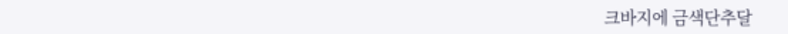크바지에 금색단추달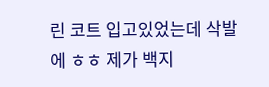린 코트 입고있었는데 삭발에 ㅎㅎ 제가 백지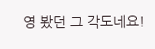영 봤던 그 각도네요!